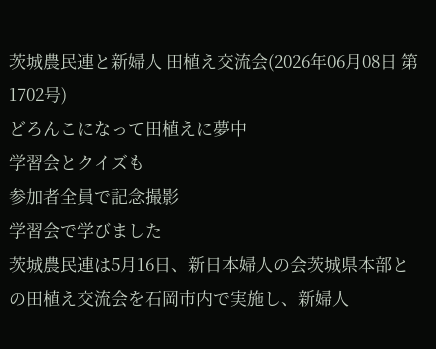茨城農民連と新婦人 田植え交流会(2026年06月08日 第1702号)
どろんこになって田植えに夢中
学習会とクイズも
参加者全員で記念撮影
学習会で学びました
茨城農民連は5月16日、新日本婦人の会茨城県本部との田植え交流会を石岡市内で実施し、新婦人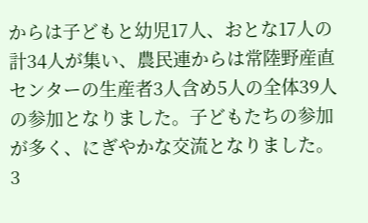からは子どもと幼児17人、おとな17人の計34人が集い、農民連からは常陸野産直センターの生産者3人含め5人の全体39人の参加となりました。子どもたちの参加が多く、にぎやかな交流となりました。
3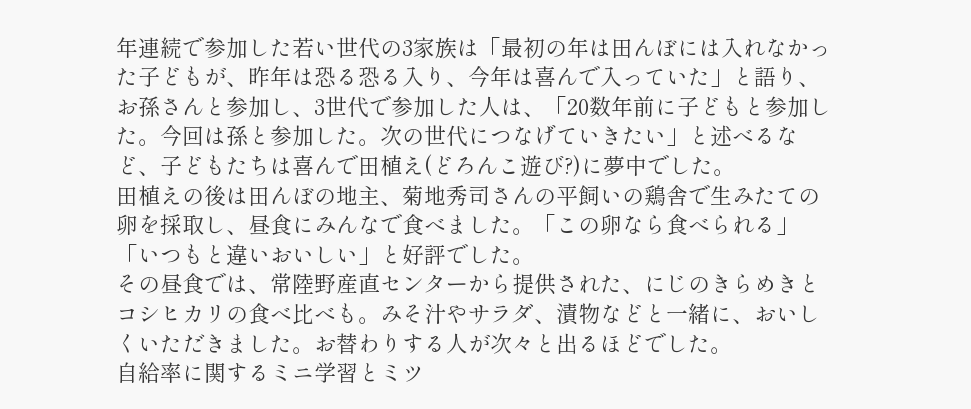年連続で参加した若い世代の3家族は「最初の年は田んぼには入れなかった子どもが、昨年は恐る恐る入り、今年は喜んで入っていた」と語り、お孫さんと参加し、3世代で参加した人は、「20数年前に子どもと参加した。今回は孫と参加した。次の世代につなげていきたい」と述べるなど、子どもたちは喜んで田植え(どろんこ遊び?)に夢中でした。
田植えの後は田んぼの地主、菊地秀司さんの平飼いの鶏舎で生みたての卵を採取し、昼食にみんなで食べました。「この卵なら食べられる」「いつもと違いおいしい」と好評でした。
その昼食では、常陸野産直センターから提供された、にじのきらめきとコシヒカリの食べ比べも。みそ汁やサラダ、漬物などと一緒に、おいしくいただきました。お替わりする人が次々と出るほどでした。
自給率に関するミニ学習とミツ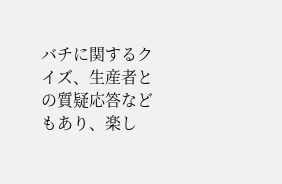バチに関するクイズ、生産者との質疑応答などもあり、楽し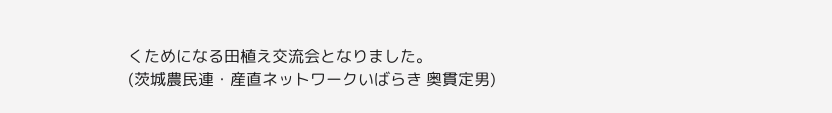くためになる田植え交流会となりました。
(茨城農民連・産直ネットワークいばらき 奥貫定男)